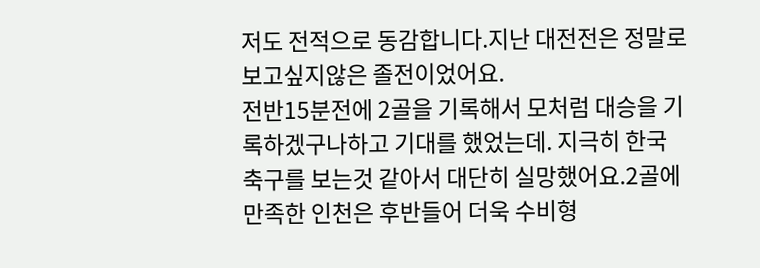저도 전적으로 동감합니다.지난 대전전은 정말로 보고싶지않은 졸전이었어요.
전반15분전에 2골을 기록해서 모처럼 대승을 기록하겠구나하고 기대를 했었는데. 지극히 한국 축구를 보는것 같아서 대단히 실망했어요.2골에 만족한 인천은 후반들어 더욱 수비형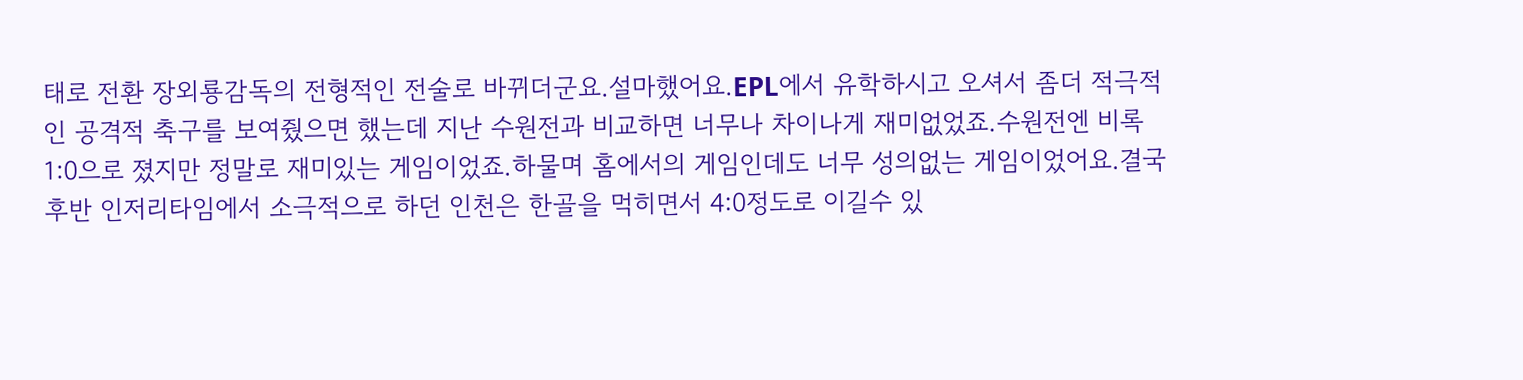태로 전환 장외룡감독의 전형적인 전술로 바뀌더군요.설마했어요.EPL에서 유학하시고 오셔서 좀더 적극적인 공격적 축구를 보여줬으면 했는데 지난 수원전과 비교하면 너무나 차이나게 재미없었죠.수원전엔 비록1:0으로 졌지만 정말로 재미있는 게임이었죠.하물며 홈에서의 게임인데도 너무 성의없는 게임이었어요.결국 후반 인저리타임에서 소극적으로 하던 인천은 한골을 먹히면서 4:0정도로 이길수 있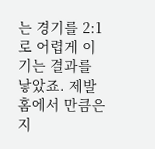는 경기를 2:1로 어렵게 이기는 결과를 낳았죠. 제발 홈에서 만큼은 지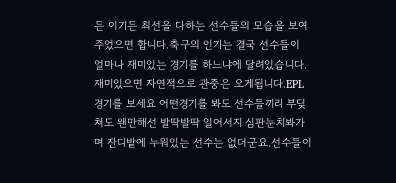든 이기든 최선을 다하는 선수들의 모습을 보여주었으면 합니다.축구의 인기는 결국 선수들이 얼마나 재미있는 경기를 하느냐에 달려있습니다.재미있으면 자연적으로 관중은 오게됩니다.EPL경기를 보세요 어떤경기를 봐도 선수들끼리 부딪쳐도 왠만해선 발딱발딱 일어서지 심판눈치봐가며 잔디밭에 누워있는 선수는 없더군요.선수들이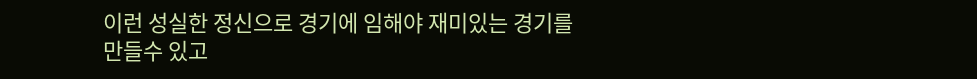이런 성실한 정신으로 경기에 임해야 재미있는 경기를 만들수 있고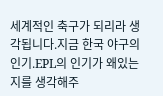세계적인 축구가 되리라 생각됩니다.지금 한국 야구의 인기.EPL의 인기가 왜있는지를 생각해주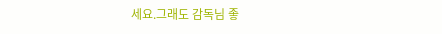세요.그래도 감독님 좋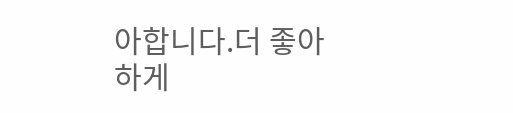아합니다.더 좋아하게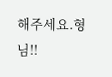해주세요.형님!!